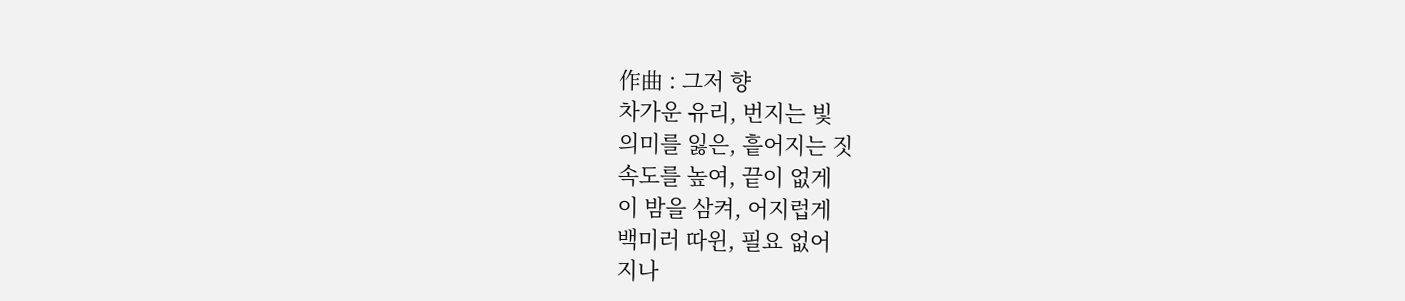作曲 : 그저 향
차가운 유리, 번지는 빛
의미를 잃은, 흩어지는 짓
속도를 높여, 끝이 없게
이 밤을 삼켜, 어지럽게
백미러 따윈, 필요 없어
지나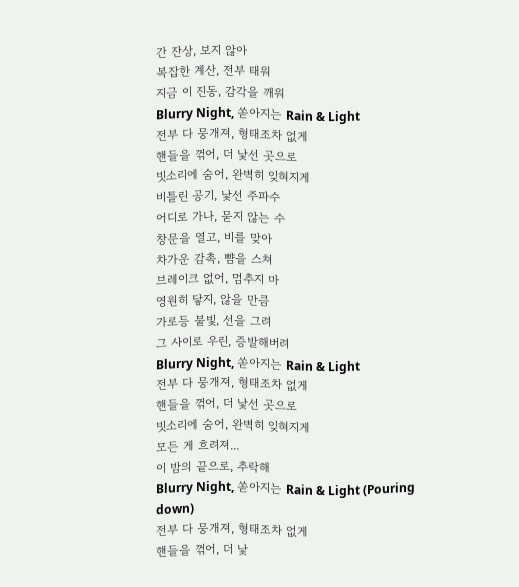간 잔상, 보지 않아
복잡한 계산, 전부 태워
지금 이 진동, 감각을 깨워
Blurry Night, 쏟아지는 Rain & Light
전부 다 뭉개져, 형태조차 없게
핸들을 꺾어, 더 낯선 곳으로
빗소리에 숨어, 완벽히 잊혀지게
비틀린 공기, 낯선 주파수
어디로 가나, 묻지 않는 수
창문을 열고, 비를 맞아
차가운 감촉, 뺨을 스쳐
브레이크 없어, 멈추지 마
영원히 닿지, 않을 만큼
가로등 불빛, 선을 그려
그 사이로 우린, 증발해버려
Blurry Night, 쏟아지는 Rain & Light
전부 다 뭉개져, 형태조차 없게
핸들을 꺾어, 더 낯선 곳으로
빗소리에 숨어, 완벽히 잊혀지게
모든 게 흐려져...
이 밤의 끝으로, 추락해
Blurry Night, 쏟아지는 Rain & Light (Pouring down)
전부 다 뭉개져, 형태조차 없게
핸들을 꺾어, 더 낯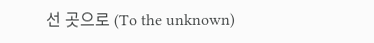선 곳으로 (To the unknown)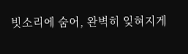빗소리에 숨어, 완벽히 잊혀지게